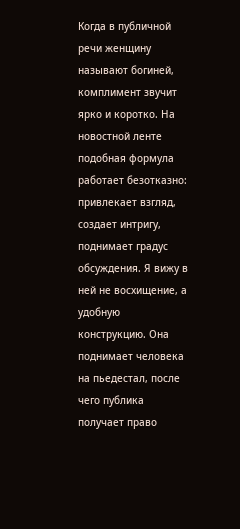Когда в публичной речи женщину называют богиней, комплимент звучит ярко и коротко. На новостной ленте подобная формула работает безотказно: привлекает взгляд, создает интригу, поднимает градус обсуждения. Я вижу в ней не восхищение, а удобную конструкцию. Она поднимает человека на пьедестал, после чего публика получает право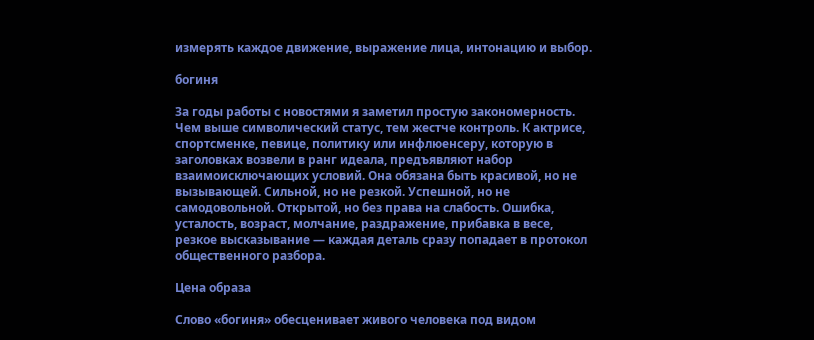измерять каждое движение, выражение лица, интонацию и выбор.

богиня

За годы работы с новостями я заметил простую закономерность. Чем выше символический статус, тем жестче контроль. К актрисе, спортсменке, певице, политику или инфлюенсеру, которую в заголовках возвели в ранг идеала, предъявляют набор взаимоисключающих условий. Она обязана быть красивой, но не вызывающей. Сильной, но не резкой. Успешной, но не самодовольной. Открытой, но без права на слабость. Ошибка, усталость, возраст, молчание, раздражение, прибавка в весе, резкое высказывание — каждая деталь сразу попадает в протокол общественного разбора.

Цена образа

Слово «богиня» обесценивает живого человека под видом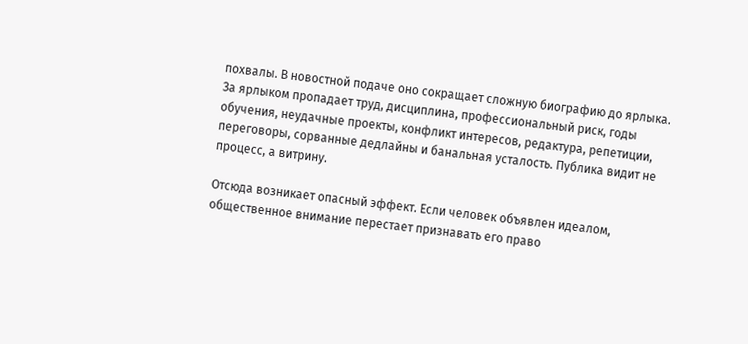похвалы. В новостной подаче оно сокращает сложную биографию до ярлыка. За ярлыком пропадает труд, дисциплина, профессиональный риск, годы обучения, неудачные проекты, конфликт интересов, редактура, репетиции, переговоры, сорванные дедлайны и банальная усталость. Публика видит не процесс, а витрину.

Отсюда возникает опасный эффект. Если человек объявлен идеалом, общественное внимание перестает признавать его право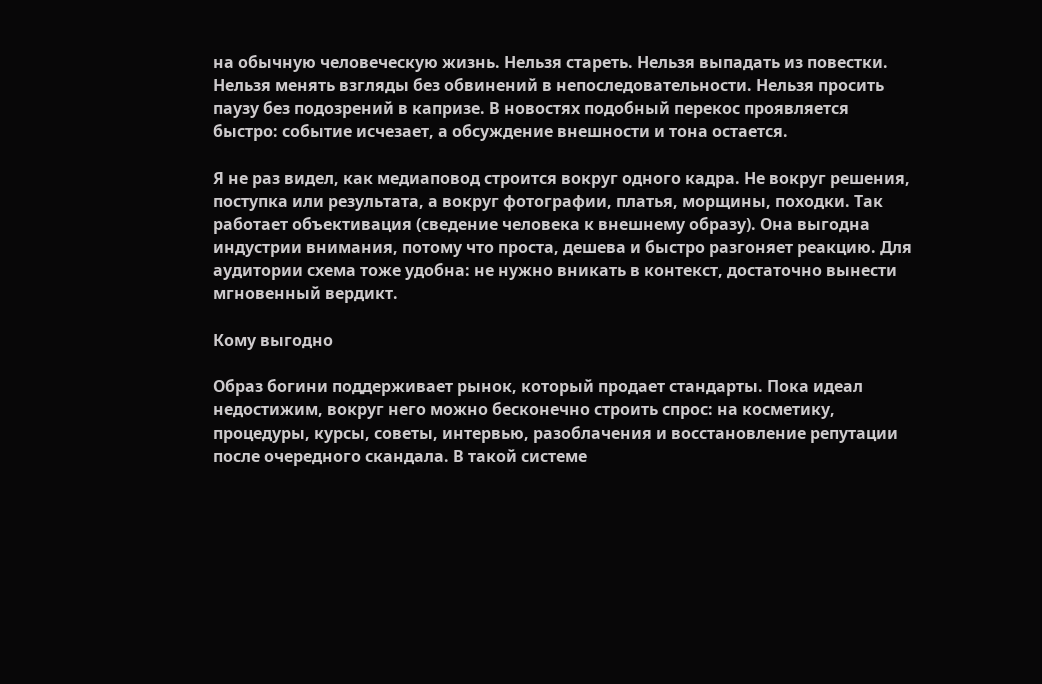на обычную человеческую жизнь. Нельзя стареть. Нельзя выпадать из повестки. Нельзя менять взгляды без обвинений в непоследовательности. Нельзя просить паузу без подозрений в капризе. В новостях подобный перекос проявляется быстро: событие исчезает, а обсуждение внешности и тона остается.

Я не раз видел, как медиаповод строится вокруг одного кадра. Не вокруг решения, поступка или результата, а вокруг фотографии, платья, морщины, походки. Так работает объективация (сведение человека к внешнему образу). Она выгодна индустрии внимания, потому что проста, дешева и быстро разгоняет реакцию. Для аудитории схема тоже удобна: не нужно вникать в контекст, достаточно вынести мгновенный вердикт.

Кому выгодно

Образ богини поддерживает рынок, который продает стандарты. Пока идеал недостижим, вокруг него можно бесконечно строить спрос: на косметику, процедуры, курсы, советы, интервью, разоблачения и восстановление репутации после очередного скандала. В такой системе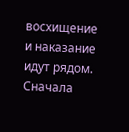восхищение и наказание идут рядом. Сначала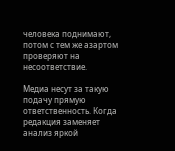человека поднимают, потом с тем же азартом проверяют на несоответствие.

Медиа несут за такую подачу прямую ответственность. Когда редакция заменяет анализ яркой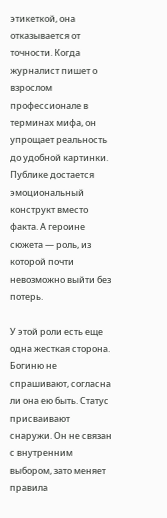этикеткой, она отказывается от точности. Когда журналист пишет о взрослом профессионале в терминах мифа, он упрощает реальность до удобной картинки. Публике достается эмоциональный конструкт вместо факта. А героине сюжета — роль, из которой почти невозможно выйти без потерь.

У этой роли есть еще одна жесткая сторона. Богиню не спрашивают, согласна ли она ею быть. Статус присваивают снаружи. Он не связан с внутренним выбором, зато меняет правила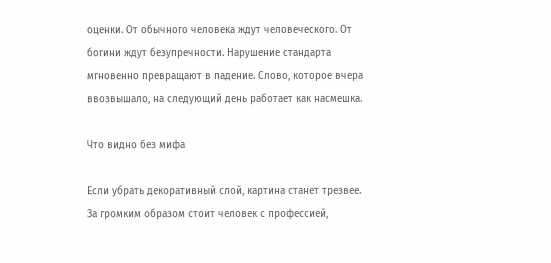оценки. От обычного человека ждут человеческого. От богини ждут безупречности. Нарушение стандарта мгновенно превращают в падение. Слово, которое вчера ввозвышало, на следующий день работает как насмешка.

Что видно без мифа

Если убрать декоративный слой, картина станет трезвее. За громким образом стоит человек с профессией,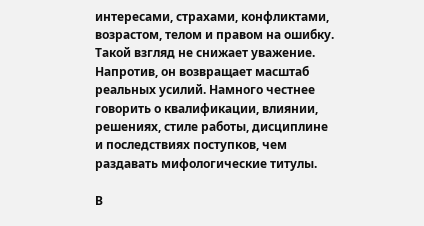интересами, страхами, конфликтами, возрастом, телом и правом на ошибку. Такой взгляд не снижает уважение. Напротив, он возвращает масштаб реальных усилий. Намного честнее говорить о квалификации, влиянии, решениях, стиле работы, дисциплине и последствиях поступков, чем раздавать мифологические титулы.

В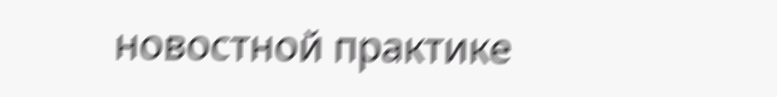новостной практике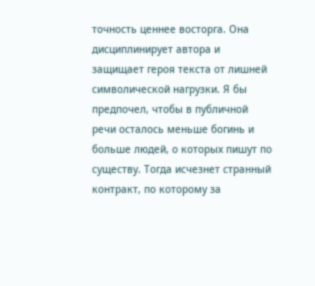точность ценнее восторга. Она дисциплинирует автора и защищает героя текста от лишней символической нагрузки. Я бы предпочел, чтобы в публичной речи осталось меньше богинь и больше людей, о которых пишут по существу. Тогда исчезнет странный контракт, по которому за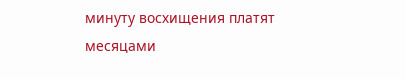минуту восхищения платят месяцами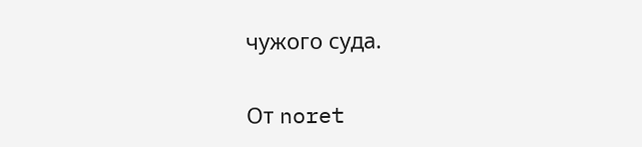чужого суда.

От noret